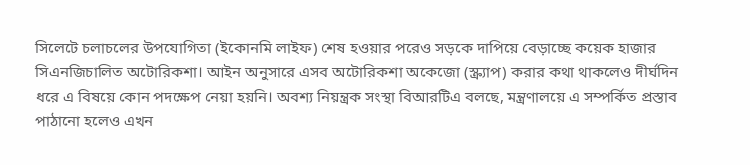সিলেটে চলাচলের উপযোগিতা (ইকোনমি লাইফ) শেষ হওয়ার পরেও সড়কে দাপিয়ে বেড়াচ্ছে কয়েক হাজার সিএনজিচালিত অটোরিকশা। আইন অনুসারে এসব অটোরিকশা অকেজো (স্ক্র্যাপ) করার কথা থাকলেও দীর্ঘদিন ধরে এ বিষয়ে কোন পদক্ষেপ নেয়া হয়নি। অবশ্য নিয়ন্ত্রক সংস্থা বিআরটিএ বলছে, মন্ত্রণালয়ে এ সম্পর্কিত প্রস্তাব পাঠানো হলেও এখন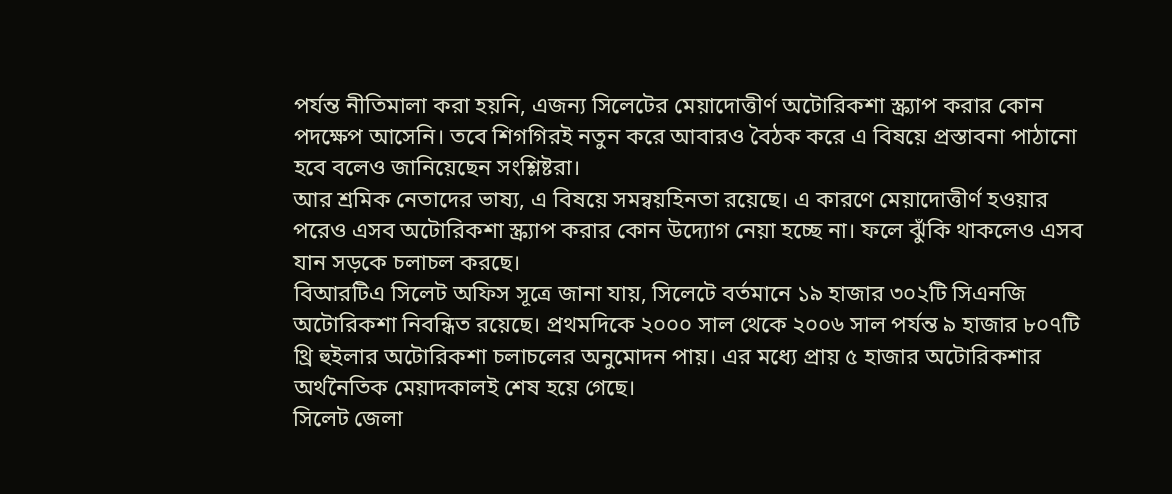পর্যন্ত নীতিমালা করা হয়নি, এজন্য সিলেটের মেয়াদোত্তীর্ণ অটোরিকশা স্ক্র্যাপ করার কোন পদক্ষেপ আসেনি। তবে শিগগিরই নতুন করে আবারও বৈঠক করে এ বিষয়ে প্রস্তাবনা পাঠানো হবে বলেও জানিয়েছেন সংশ্লিষ্টরা।
আর শ্রমিক নেতাদের ভাষ্য, এ বিষয়ে সমন্বয়হিনতা রয়েছে। এ কারণে মেয়াদোত্তীর্ণ হওয়ার পরেও এসব অটোরিকশা স্ক্র্যাপ করার কোন উদ্যোগ নেয়া হচ্ছে না। ফলে ঝুঁকি থাকলেও এসব যান সড়কে চলাচল করছে।
বিআরটিএ সিলেট অফিস সূত্রে জানা যায়, সিলেটে বর্তমানে ১৯ হাজার ৩০২টি সিএনজি অটোরিকশা নিবন্ধিত রয়েছে। প্রথমদিকে ২০০০ সাল থেকে ২০০৬ সাল পর্যন্ত ৯ হাজার ৮০৭টি থ্রি হুইলার অটোরিকশা চলাচলের অনুমোদন পায়। এর মধ্যে প্রায় ৫ হাজার অটোরিকশার অর্থনৈতিক মেয়াদকালই শেষ হয়ে গেছে।
সিলেট জেলা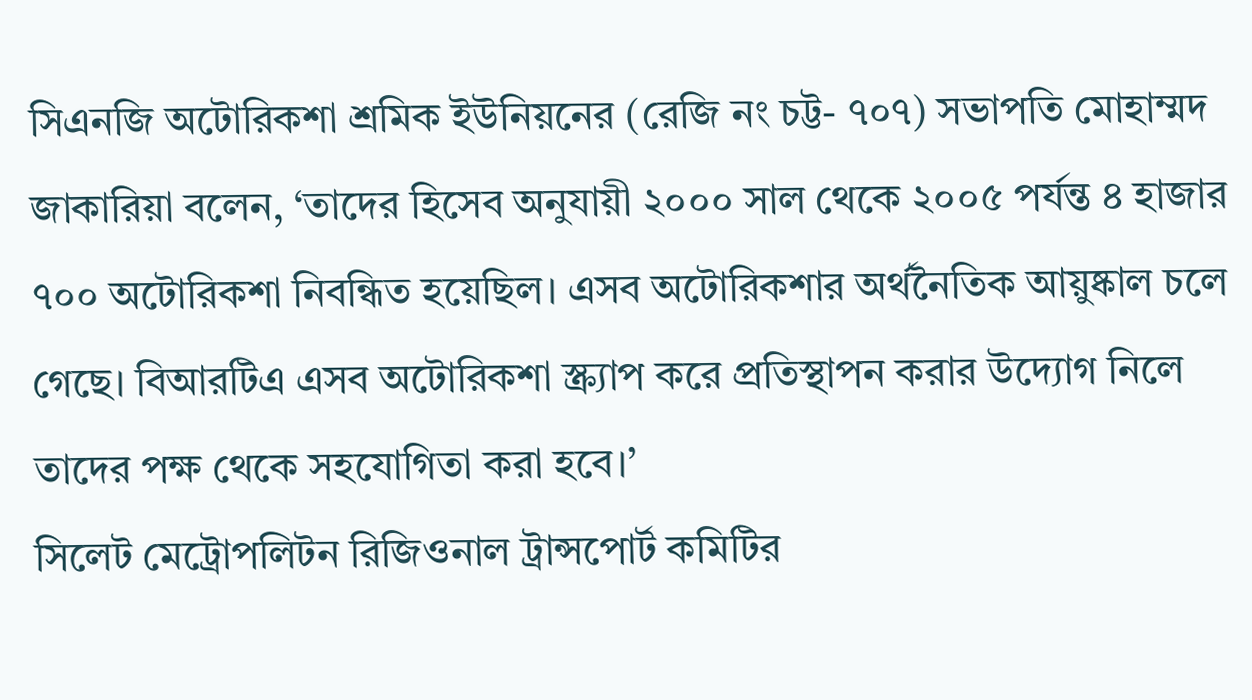সিএনজি অটোরিকশা শ্রমিক ইউনিয়নের (রেজি নং চট্ট- ৭০৭) সভাপতি মোহাম্মদ জাকারিয়া বলেন, ‘তাদের হিসেব অনুযায়ী ২০০০ সাল থেকে ২০০৫ পর্যন্ত ৪ হাজার ৭০০ অটোরিকশা নিবন্ধিত হয়েছিল। এসব অটোরিকশার অর্থনৈতিক আয়ুষ্কাল চলে গেছে। বিআরটিএ এসব অটোরিকশা স্ক্র্যাপ করে প্রতিস্থাপন করার উদ্যোগ নিলে তাদের পক্ষ থেকে সহযোগিতা করা হবে।’
সিলেট মেট্রোপলিটন রিজিওনাল ট্রান্সপোর্ট কমিটির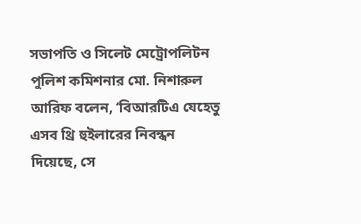সভাপতি ও সিলেট মেট্রোপলিটন পুলিশ কমিশনার মো. নিশারুল আরিফ বলেন, ‘বিআরটিএ যেহেতু এসব থ্রি হুইলারের নিবন্ধন দিয়েছে, সে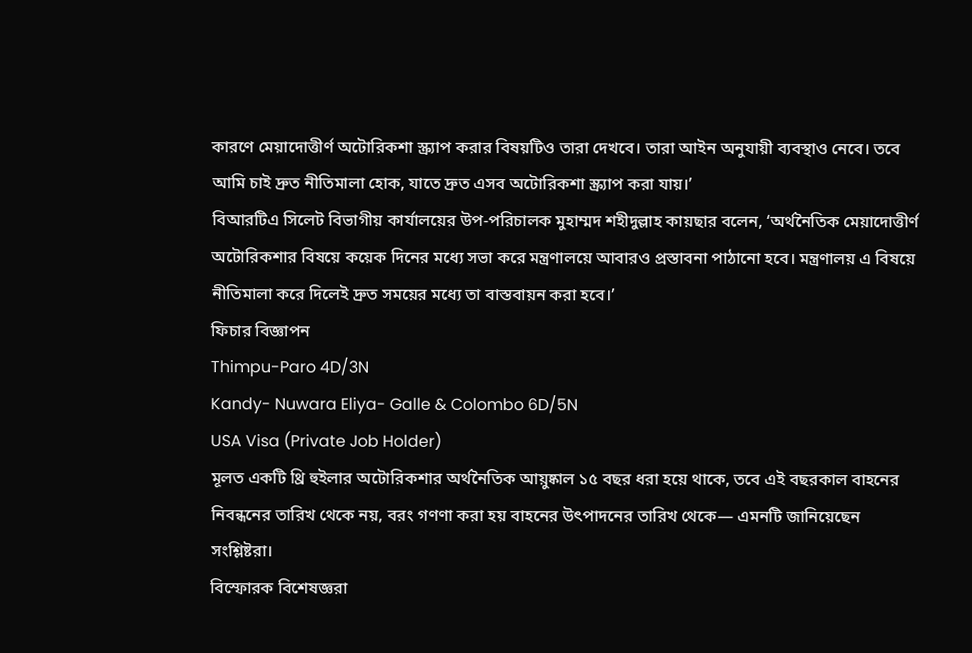কারণে মেয়াদোত্তীর্ণ অটোরিকশা স্ক্র্যাপ করার বিষয়টিও তারা দেখবে। তারা আইন অনুযায়ী ব্যবস্থাও নেবে। তবে আমি চাই দ্রুত নীতিমালা হোক, যাতে দ্রুত এসব অটোরিকশা স্ক্র্যাপ করা যায়।’
বিআরটিএ সিলেট বিভাগীয় কার্যালয়ের উপ-পরিচালক মুহাম্মদ শহীদুল্লাহ কায়ছার বলেন, ‘অর্থনৈতিক মেয়াদোত্তীর্ণ অটোরিকশার বিষয়ে কয়েক দিনের মধ্যে সভা করে মন্ত্রণালয়ে আবারও প্রস্তাবনা পাঠানো হবে। মন্ত্রণালয় এ বিষয়ে নীতিমালা করে দিলেই দ্রুত সময়ের মধ্যে তা বাস্তবায়ন করা হবে।’
ফিচার বিজ্ঞাপন
Thimpu-Paro 4D/3N
Kandy- Nuwara Eliya- Galle & Colombo 6D/5N
USA Visa (Private Job Holder)
মূলত একটি থ্রি হুইলার অটোরিকশার অর্থনৈতিক আয়ুষ্কাল ১৫ বছর ধরা হয়ে থাকে, তবে এই বছরকাল বাহনের নিবন্ধনের তারিখ থেকে নয়, বরং গণণা করা হয় বাহনের উৎপাদনের তারিখ থেকে— এমনটি জানিয়েছেন সংশ্লিষ্টরা।
বিস্ফোরক বিশেষজ্ঞরা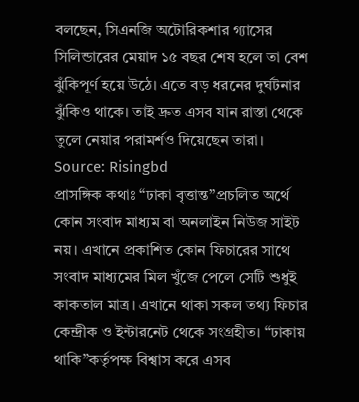বলছেন, সিএনজি অটোরিকশার গ্যাসের সিলিন্ডারের মেয়াদ ১৫ বছর শেষ হলে তা বেশ ঝুঁকিপূর্ণ হয়ে উঠে। এতে বড় ধরনের দুর্ঘটনার ঝুঁকিও থাকে। তাই দ্রুত এসব যান রাস্তা থেকে তুলে নেয়ার পরামর্শও দিয়েছেন তারা।
Source: Risingbd
প্রাসঙ্গিক কথাঃ “ঢাকা বৃত্তান্ত”প্রচলিত অর্থে কোন সংবাদ মাধ্যম বা অনলাইন নিউজ সাইট নয়। এখানে প্রকাশিত কোন ফিচারের সাথে সংবাদ মাধ্যমের মিল খুঁজে পেলে সেটি শুধুই কাকতাল মাত্র। এখানে থাকা সকল তথ্য ফিচার কেন্দ্রীক ও ইন্টারনেট থেকে সংগ্রহীত। “ঢাকায় থাকি”কর্তৃপক্ষ বিশ্বাস করে এসব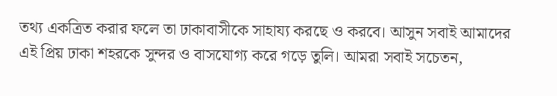তথ্য একত্রিত করার ফলে তা ঢাকাবাসীকে সাহায্য করছে ও করবে। আসুন সবাই আমাদের এই প্রিয় ঢাকা শহরকে সুন্দর ও বাসযোগ্য করে গড়ে তুলি। আমরা সবাই সচেতন,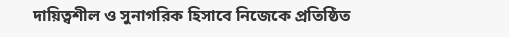দায়িত্বশীল ও সুনাগরিক হিসাবে নিজেকে প্রতিষ্ঠিত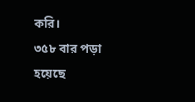করি।
৩৫৮ বার পড়া হয়েছে